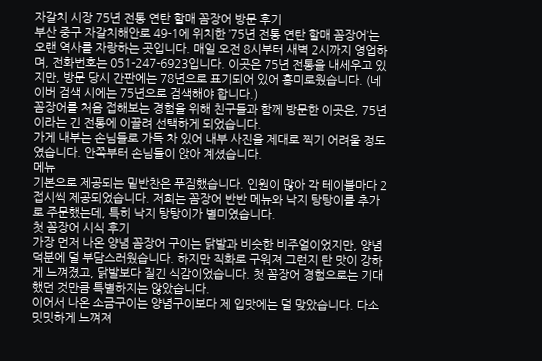자갈치 시장 75년 전통 연탄 할매 꼼장어 방문 후기
부산 중구 자갈치해안로 49-1에 위치한 ’75년 전통 연탄 할매 꼼장어’는 오랜 역사를 자랑하는 곳입니다. 매일 오전 8시부터 새벽 2시까지 영업하며, 전화번호는 051-247-6923입니다. 이곳은 75년 전통을 내세우고 있지만, 방문 당시 간판에는 78년으로 표기되어 있어 흥미로웠습니다. (네이버 검색 시에는 75년으로 검색해야 합니다.)
꼼장어를 처음 접해보는 경험을 위해 친구들과 함께 방문한 이곳은, 75년이라는 긴 전통에 이끌려 선택하게 되었습니다.
가게 내부는 손님들로 가득 차 있어 내부 사진을 제대로 찍기 어려울 정도였습니다. 안쪽부터 손님들이 앉아 계셨습니다.
메뉴
기본으로 제공되는 밑반찬은 푸짐했습니다. 인원이 많아 각 테이블마다 2접시씩 제공되었습니다. 저희는 꼼장어 반반 메뉴와 낙지 탕탕이를 추가로 주문했는데, 특히 낙지 탕탕이가 별미였습니다.
첫 꼼장어 시식 후기
가장 먼저 나온 양념 꼼장어 구이는 닭발과 비슷한 비주얼이었지만, 양념 덕분에 덜 부담스러웠습니다. 하지만 직화로 구워져 그런지 탄 맛이 강하게 느껴졌고, 닭발보다 질긴 식감이었습니다. 첫 꼼장어 경험으로는 기대했던 것만큼 특별하지는 않았습니다.
이어서 나온 소금구이는 양념구이보다 제 입맛에는 덜 맞았습니다. 다소 밋밋하게 느껴져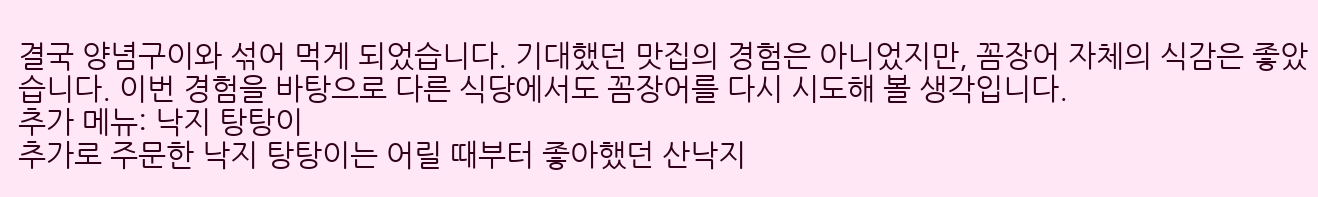결국 양념구이와 섞어 먹게 되었습니다. 기대했던 맛집의 경험은 아니었지만, 꼼장어 자체의 식감은 좋았습니다. 이번 경험을 바탕으로 다른 식당에서도 꼼장어를 다시 시도해 볼 생각입니다.
추가 메뉴: 낙지 탕탕이
추가로 주문한 낙지 탕탕이는 어릴 때부터 좋아했던 산낙지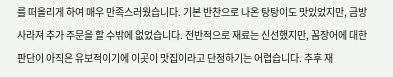를 떠올리게 하여 매우 만족스러웠습니다. 기본 반찬으로 나온 탕탕이도 맛있었지만, 금방 사라져 추가 주문을 할 수밖에 없었습니다. 전반적으로 재료는 신선했지만, 꼼장어에 대한 판단이 아직은 유보적이기에 이곳이 맛집이라고 단정하기는 어렵습니다. 추후 재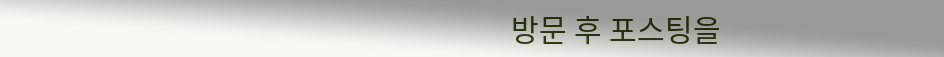방문 후 포스팅을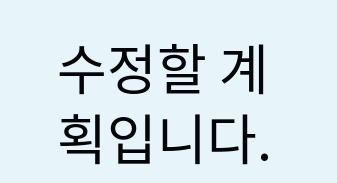수정할 계획입니다.